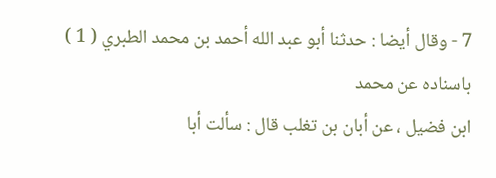7 - وقال أيضا : حدثنا أبو عبد الله أحمد بن محمد الطبري ( 1 ) باسناده عن محمد
ابن فضيل ، عن أبان بن تغلب قال : سألت أبا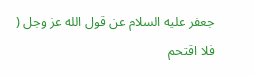جعفر عليه السلام عن قول الله عز وجل ( فلا اقتحم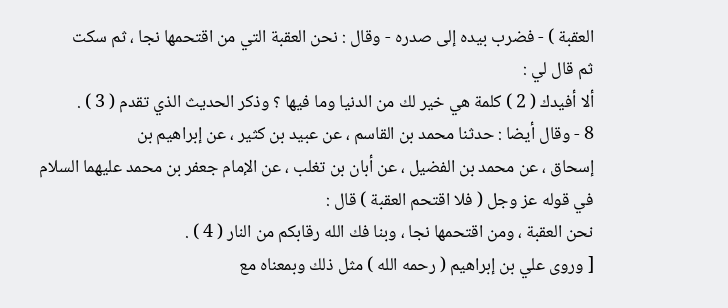العقبة ) - فضرب بيده إلى صدره - وقال : نحن العقبة التي من اقتحمها نجا ، ثم سكت
ثم قال لي :
ألا أفيدك ( 2 ) كلمة هي خير لك من الدنيا وما فيها ؟ وذكر الحديث الذي تقدم ( 3 ) .
8 - وقال أيضا : حدثنا محمد بن القاسم ، عن عبيد بن كثير ، عن إبراهيم بن
إسحاق ، عن محمد بن الفضيل ، عن أبان بن تغلب ، عن الإمام جعفر بن محمد عليهما السلام
في قوله عز وجل ( فلا اقتحم العقبة ) قال :
نحن العقبة ، ومن اقتحمها نجا ، وبنا فك الله رقابكم من النار ( 4 ) .
[ وروى علي بن إبراهيم ( رحمه الله ) مثل ذلك وبمعناه مع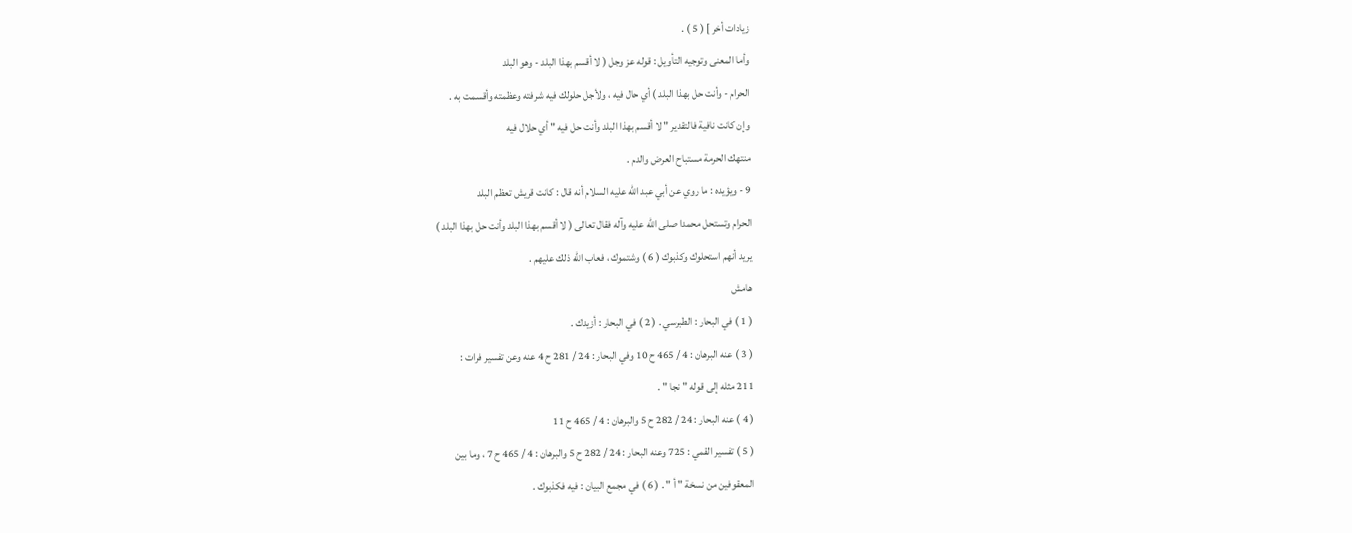زيادات أخر ] ( 5 ) .
وأما المعنى وتوجيه التأويل : قوله عز وجل ( لا أقسم بهذا البلد - وهو البلد
الحرام - وأنت حل بهذا البلد ) أي حال فيه ، ولأجل حلولك فيه شرفته وعظمته وأقسمت به .
وإن كانت نافية فالتقدير " لا أقسم بهذا البلد وأنت حل فيه " أي حلال فيه
منتهك الحرمة مستباح العرض والدم .
9 - ويؤيده : ما روي عن أبي عبد الله عليه السلام أنه قال : كانت قريش تعظم البلد
الحرام وتستحل محمدا صلى الله عليه وآله فقال تعالى ( لا أقسم بهذا البلد وأنت حل بهذا البلد )
يريد أنهم استحلوك وكذبوك ( 6 ) وشتموك ، فعاب الله ذلك عليهم .
هامش
( 1 ) في البحار : الطبرسي . ( 2 ) في البحار : أزيدك .
( 3 ) عنه البرهان : 4 / 465 ح 10 وفي البحار : 24 / 281 ح 4 عنه وعن تفسير فرات :
211 مثله إلى قوله " نجا " .
( 4 ) عنه البحار : 24 / 282 ح 5 والبرهان : 4 / 465 ح 11
( 5 ) تفسير القمي : 725 وعنه البحار : 24 / 282 ح 5 والبرهان : 4 / 465 ح 7 ، وما بين
المعقوفين من نسخة " أ " . ( 6 ) في مجمع البيان : فيه فكذبوك .